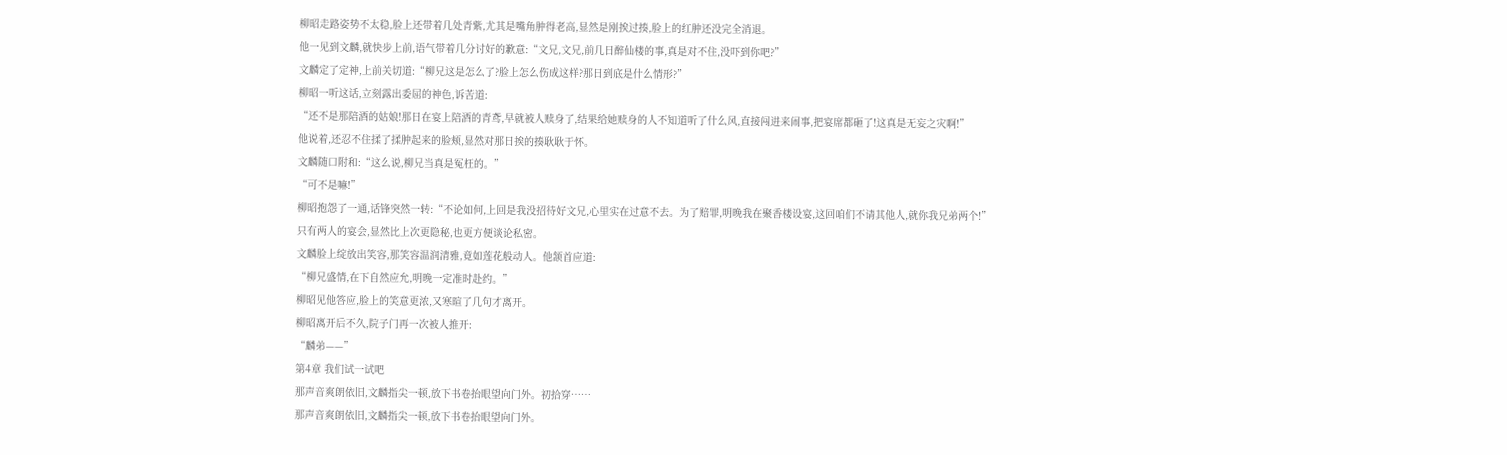柳昭走路姿势不太稳,脸上还带着几处青紫,尤其是嘴角肿得老高,显然是刚挨过揍,脸上的红肿还没完全消退。
他一见到文麟,就快步上前,语气带着几分讨好的歉意:“文兄,文兄,前几日醉仙楼的事,真是对不住,没吓到你吧?”
文麟定了定神,上前关切道:“柳兄这是怎么了?脸上怎么伤成这样?那日到底是什么情形?”
柳昭一听这话,立刻露出委屈的神色,诉苦道:
“还不是那陪酒的姑娘!那日在宴上陪酒的青鸢,早就被人赎身了,结果给她赎身的人不知道听了什么风,直接闯进来闹事,把宴席都砸了!这真是无妄之灾啊!”
他说着,还忍不住揉了揉肿起来的脸颊,显然对那日挨的揍耿耿于怀。
文麟随口附和:“这么说,柳兄当真是冤枉的。”
“可不是嘛!”
柳昭抱怨了一通,话锋突然一转:“不论如何,上回是我没招待好文兄,心里实在过意不去。为了赔罪,明晚我在聚香楼设宴,这回咱们不请其他人,就你我兄弟两个!”
只有两人的宴会,显然比上次更隐秘,也更方便谈论私密。
文麟脸上绽放出笑容,那笑容温润清雅,竟如莲花般动人。他颔首应道:
“柳兄盛情,在下自然应允,明晚一定准时赴约。”
柳昭见他答应,脸上的笑意更浓,又寒暄了几句才离开。
柳昭离开后不久,院子门再一次被人推开:
“麟弟——”
第4章 我们试一试吧
那声音爽朗依旧,文麟指尖一顿,放下书卷抬眼望向门外。初拾穿……
那声音爽朗依旧,文麟指尖一顿,放下书卷抬眼望向门外。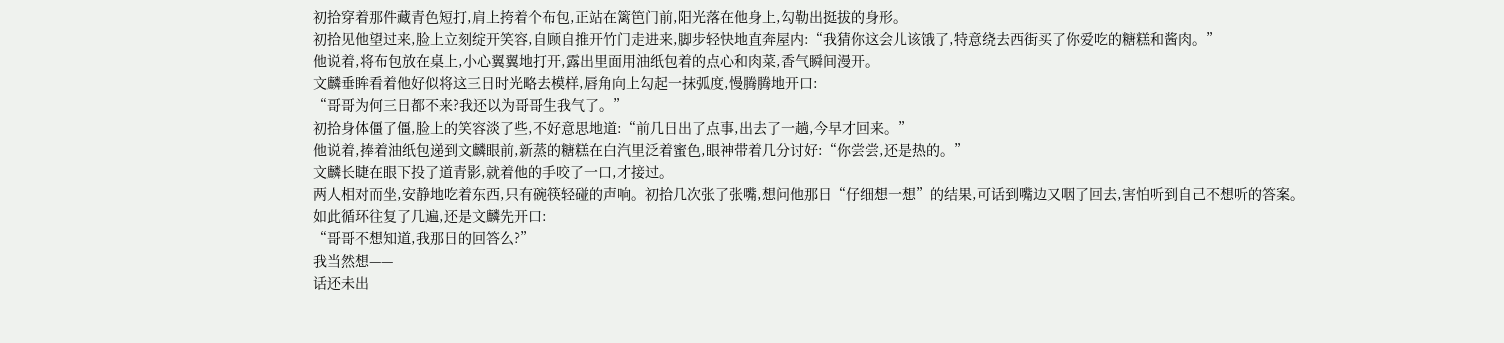初拾穿着那件藏青色短打,肩上挎着个布包,正站在篱笆门前,阳光落在他身上,勾勒出挺拔的身形。
初拾见他望过来,脸上立刻绽开笑容,自顾自推开竹门走进来,脚步轻快地直奔屋内:“我猜你这会儿该饿了,特意绕去西街买了你爱吃的糖糕和酱肉。”
他说着,将布包放在桌上,小心翼翼地打开,露出里面用油纸包着的点心和肉菜,香气瞬间漫开。
文麟垂眸看着他好似将这三日时光略去模样,唇角向上勾起一抹弧度,慢腾腾地开口:
“哥哥为何三日都不来?我还以为哥哥生我气了。”
初拾身体僵了僵,脸上的笑容淡了些,不好意思地道:“前几日出了点事,出去了一趟,今早才回来。”
他说着,捧着油纸包递到文麟眼前,新蒸的糖糕在白汽里泛着蜜色,眼神带着几分讨好:“你尝尝,还是热的。”
文麟长睫在眼下投了道青影,就着他的手咬了一口,才接过。
两人相对而坐,安静地吃着东西,只有碗筷轻碰的声响。初拾几次张了张嘴,想问他那日“仔细想一想”的结果,可话到嘴边又咽了回去,害怕听到自己不想听的答案。
如此循环往复了几遍,还是文麟先开口:
“哥哥不想知道,我那日的回答么?”
我当然想——
话还未出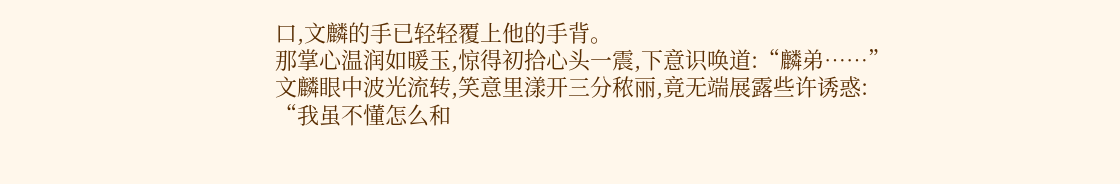口,文麟的手已轻轻覆上他的手背。
那掌心温润如暖玉,惊得初拾心头一震,下意识唤道:“麟弟……”
文麟眼中波光流转,笑意里漾开三分秾丽,竟无端展露些许诱惑:
“我虽不懂怎么和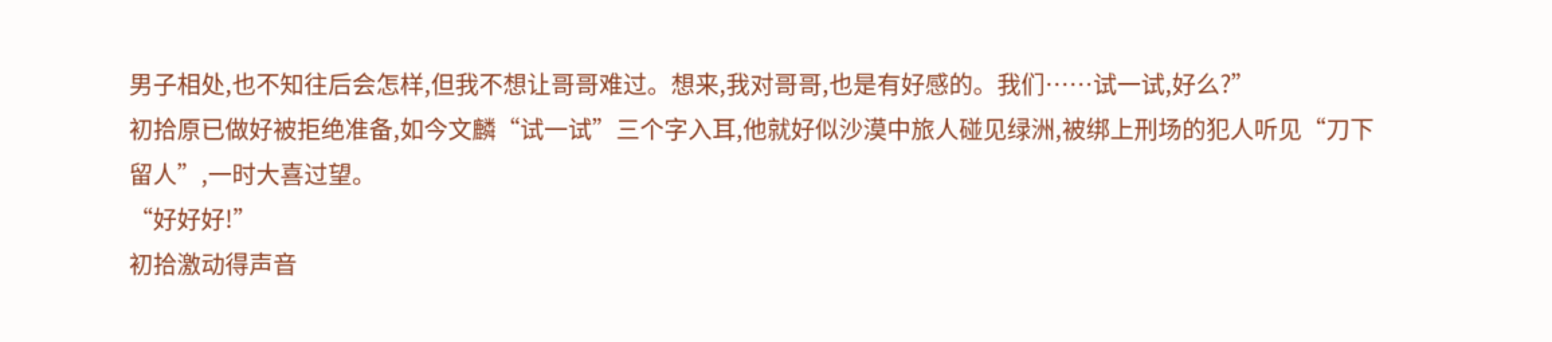男子相处,也不知往后会怎样,但我不想让哥哥难过。想来,我对哥哥,也是有好感的。我们……试一试,好么?”
初拾原已做好被拒绝准备,如今文麟“试一试”三个字入耳,他就好似沙漠中旅人碰见绿洲,被绑上刑场的犯人听见“刀下留人”,一时大喜过望。
“好好好!”
初拾激动得声音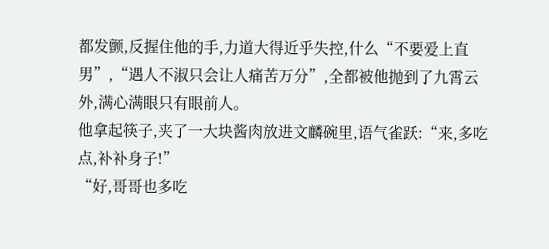都发颤,反握住他的手,力道大得近乎失控,什么“不要爱上直男”,“遇人不淑只会让人痛苦万分”,全都被他抛到了九霄云外,满心满眼只有眼前人。
他拿起筷子,夹了一大块酱肉放进文麟碗里,语气雀跃:“来,多吃点,补补身子!”
“好,哥哥也多吃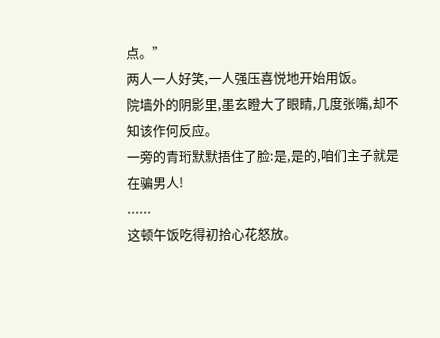点。”
两人一人好笑,一人强压喜悦地开始用饭。
院墙外的阴影里,墨玄瞪大了眼睛,几度张嘴,却不知该作何反应。
一旁的青珩默默捂住了脸:是,是的,咱们主子就是在骗男人!
......
这顿午饭吃得初拾心花怒放。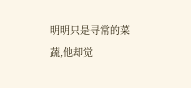明明只是寻常的菜蔬,他却觉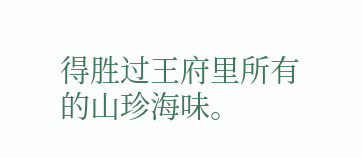得胜过王府里所有的山珍海味。